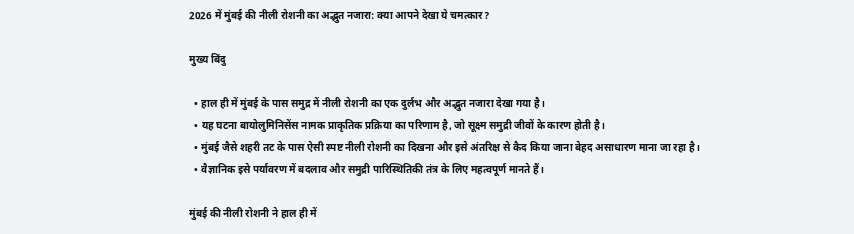2026 में मुंबई की नीली रोशनी का अद्भुत नजारा: क्या आपने देखा ये चमत्कार?

मुख्य बिंदु

  • हाल ही में मुंबई के पास समुद्र में नीली रोशनी का एक दुर्लभ और अद्भुत नजारा देखा गया है।
  • यह घटना बायोलुमिनिसेंस नामक प्राकृतिक प्रक्रिया का परिणाम है, जो सूक्ष्म समुद्री जीवों के कारण होती है।
  • मुंबई जैसे शहरी तट के पास ऐसी स्पष्ट नीली रोशनी का दिखना और इसे अंतरिक्ष से कैद किया जाना बेहद असाधारण माना जा रहा है।
  • वैज्ञानिक इसे पर्यावरण में बदलाव और समुद्री पारिस्थितिकी तंत्र के लिए महत्वपूर्ण मानते हैं।

मुंबई की नीली रोशनी ने हाल ही में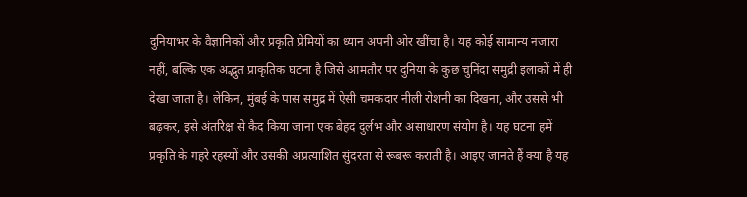दुनियाभर के वैज्ञानिकों और प्रकृति प्रेमियों का ध्यान अपनी ओर खींचा है। यह कोई सामान्य नजारा नहीं, बल्कि एक अद्भुत प्राकृतिक घटना है जिसे आमतौर पर दुनिया के कुछ चुनिंदा समुद्री इलाकों में ही देखा जाता है। लेकिन, मुंबई के पास समुद्र में ऐसी चमकदार नीली रोशनी का दिखना, और उससे भी बढ़कर, इसे अंतरिक्ष से कैद किया जाना एक बेहद दुर्लभ और असाधारण संयोग है। यह घटना हमें प्रकृति के गहरे रहस्यों और उसकी अप्रत्याशित सुंदरता से रूबरू कराती है। आइए जानते हैं क्या है यह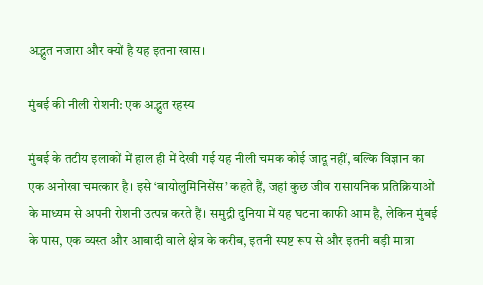अद्भुत नजारा और क्यों है यह इतना खास।

मुंबई की नीली रोशनी: एक अद्भुत रहस्य

मुंबई के तटीय इलाकों में हाल ही में देखी गई यह नीली चमक कोई जादू नहीं, बल्कि विज्ञान का एक अनोखा चमत्कार है। इसे ‘बायोलुमिनिसेंस’ कहते हैं, जहां कुछ जीव रासायनिक प्रतिक्रियाओं के माध्यम से अपनी रोशनी उत्पन्न करते हैं। समुद्री दुनिया में यह घटना काफी आम है, लेकिन मुंबई के पास, एक व्यस्त और आबादी वाले क्षेत्र के करीब, इतनी स्पष्ट रूप से और इतनी बड़ी मात्रा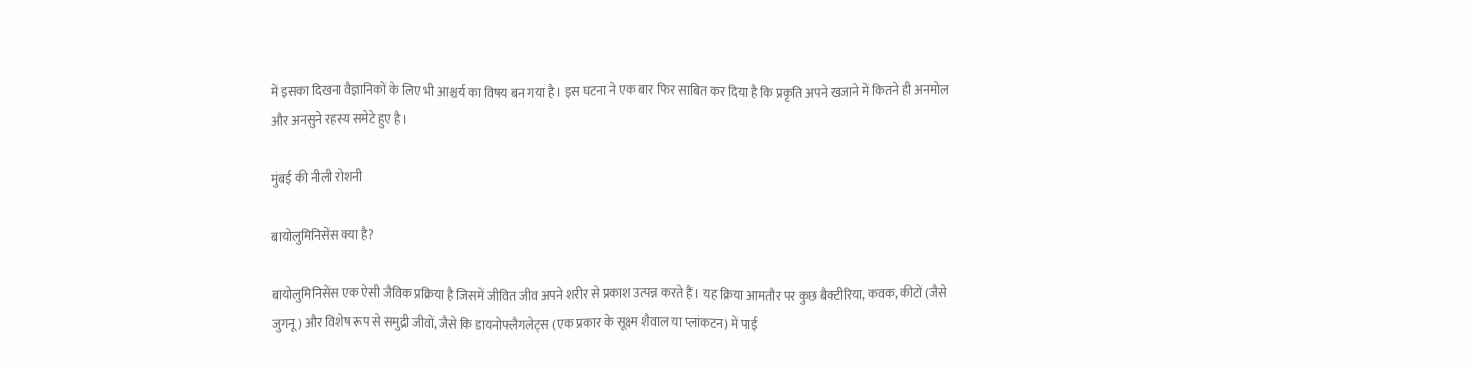में इसका दिखना वैज्ञानिकों के लिए भी आश्चर्य का विषय बन गया है। इस घटना ने एक बार फिर साबित कर दिया है कि प्रकृति अपने खजाने में कितने ही अनमोल और अनसुने रहस्य समेटे हुए है।

मुंबई की नीली रोशनी

बायोलुमिनिसेंस क्या है?

बायोलुमिनिसेंस एक ऐसी जैविक प्रक्रिया है जिसमें जीवित जीव अपने शरीर से प्रकाश उत्पन्न करते हैं। यह क्रिया आमतौर पर कुछ बैक्टीरिया, कवक, कीटों (जैसे जुगनू) और विशेष रूप से समुद्री जीवों, जैसे कि डायनोफ्लैगलेट्स (एक प्रकार के सूक्ष्म शैवाल या प्लांकटन) में पाई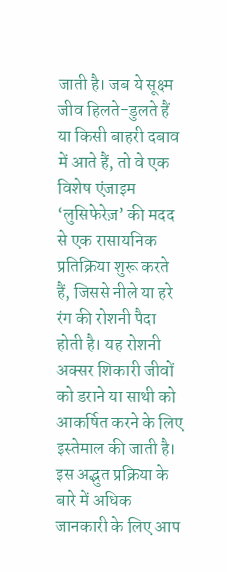जाती है। जब ये सूक्ष्म जीव हिलते-डुलते हैं या किसी बाहरी दबाव में आते हैं, तो वे एक विशेष एंजाइम ‘लुसिफेरेज़’ की मदद से एक रासायनिक प्रतिक्रिया शुरू करते हैं, जिससे नीले या हरे रंग की रोशनी पैदा होती है। यह रोशनी अक्सर शिकारी जीवों को डराने या साथी को आकर्षित करने के लिए इस्तेमाल की जाती है। इस अद्भुत प्रक्रिया के बारे में अधिक जानकारी के लिए आप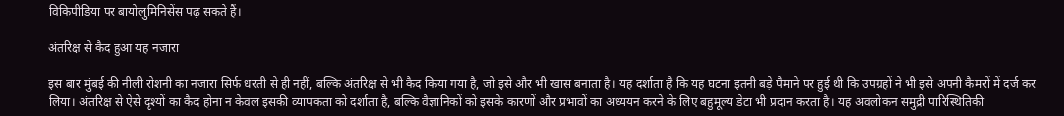विकिपीडिया पर बायोलुमिनिसेंस पढ़ सकते हैं।

अंतरिक्ष से कैद हुआ यह नजारा

इस बार मुंबई की नीली रोशनी का नजारा सिर्फ धरती से ही नहीं, बल्कि अंतरिक्ष से भी कैद किया गया है, जो इसे और भी खास बनाता है। यह दर्शाता है कि यह घटना इतनी बड़े पैमाने पर हुई थी कि उपग्रहों ने भी इसे अपनी कैमरों में दर्ज कर लिया। अंतरिक्ष से ऐसे दृश्यों का कैद होना न केवल इसकी व्यापकता को दर्शाता है, बल्कि वैज्ञानिकों को इसके कारणों और प्रभावों का अध्ययन करने के लिए बहुमूल्य डेटा भी प्रदान करता है। यह अवलोकन समुद्री पारिस्थितिकी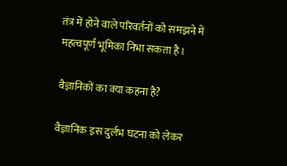तंत्र में होने वाले परिवर्तनों को समझने में महत्वपूर्ण भूमिका निभा सकता है।

वैज्ञानिकों का क्या कहना है?

वैज्ञानिक इस दुर्लभ घटना को लेकर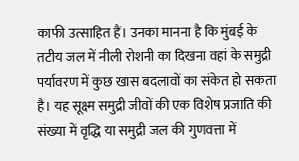काफी उत्साहित हैं। उनका मानना है कि मुंबई के तटीय जल में नीली रोशनी का दिखना वहां के समुद्री पर्यावरण में कुछ खास बदलावों का संकेत हो सकता है। यह सूक्ष्म समुद्री जीवों की एक विशेष प्रजाति की संख्या में वृद्धि या समुद्री जल की गुणवत्ता में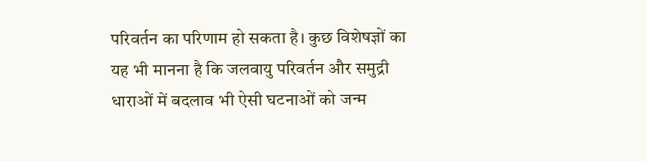परिवर्तन का परिणाम हो सकता है। कुछ विशेषज्ञों का यह भी मानना है कि जलवायु परिवर्तन और समुद्री धाराओं में बदलाव भी ऐसी घटनाओं को जन्म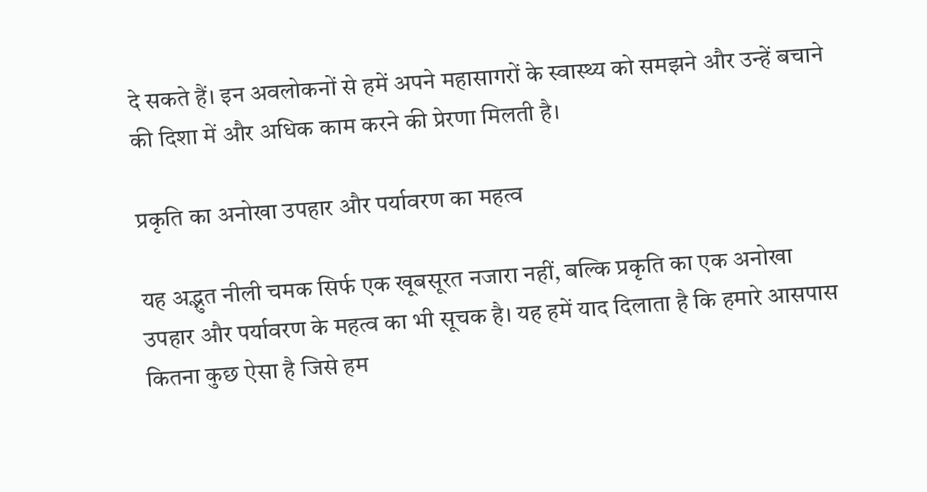दे सकते हैं। इन अवलोकनों से हमें अपने महासागरों के स्वास्थ्य को समझने और उन्हें बचाने की दिशा में और अधिक काम करने की प्रेरणा मिलती है।

प्रकृति का अनोखा उपहार और पर्यावरण का महत्व

यह अद्भुत नीली चमक सिर्फ एक खूबसूरत नजारा नहीं, बल्कि प्रकृति का एक अनोखा उपहार और पर्यावरण के महत्व का भी सूचक है। यह हमें याद दिलाता है कि हमारे आसपास कितना कुछ ऐसा है जिसे हम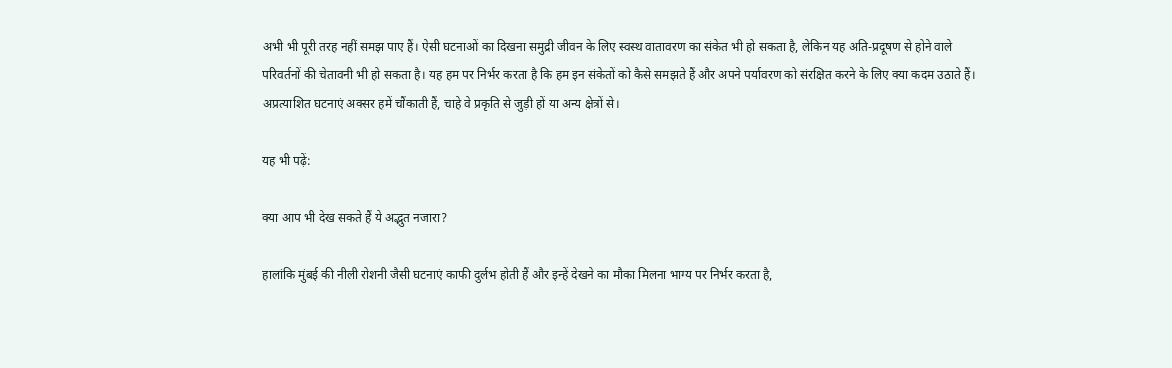अभी भी पूरी तरह नहीं समझ पाए हैं। ऐसी घटनाओं का दिखना समुद्री जीवन के लिए स्वस्थ वातावरण का संकेत भी हो सकता है, लेकिन यह अति-प्रदूषण से होने वाले परिवर्तनों की चेतावनी भी हो सकता है। यह हम पर निर्भर करता है कि हम इन संकेतों को कैसे समझते हैं और अपने पर्यावरण को संरक्षित करने के लिए क्या कदम उठाते हैं। अप्रत्याशित घटनाएं अक्सर हमें चौंकाती हैं, चाहे वे प्रकृति से जुड़ी हों या अन्य क्षेत्रों से।

यह भी पढ़ें:

क्या आप भी देख सकते हैं ये अद्भुत नजारा?

हालांकि मुंबई की नीली रोशनी जैसी घटनाएं काफी दुर्लभ होती हैं और इन्हें देखने का मौका मिलना भाग्य पर निर्भर करता है,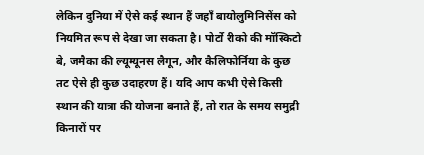लेकिन दुनिया में ऐसे कई स्थान हैं जहाँ बायोलुमिनिसेंस को नियमित रूप से देखा जा सकता है। पोर्टो रीको की मॉस्किटो बे, जमैका की ल्यूम्यूनस लैगून, और कैलिफोर्निया के कुछ तट ऐसे ही कुछ उदाहरण हैं। यदि आप कभी ऐसे किसी स्थान की यात्रा की योजना बनाते हैं, तो रात के समय समुद्री किनारों पर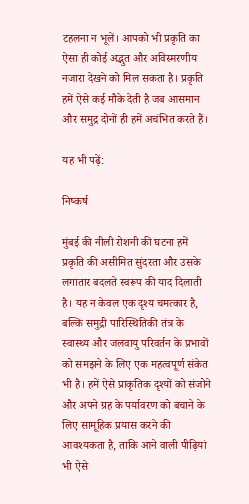टहलना न भूलें। आपको भी प्रकृति का ऐसा ही कोई अद्भुत और अविस्मरणीय नजारा देखने को मिल सकता है। प्रकृति हमें ऐसे कई मौके देती है जब आसमान और समुद्र दोनों ही हमें अचंभित करते हैं।

यह भी पढ़ें:

निष्कर्ष

मुंबई की नीली रोशनी की घटना हमें प्रकृति की असीमित सुंदरता और उसके लगातार बदलते स्वरूप की याद दिलाती है। यह न केवल एक दृश्य चमत्कार है, बल्कि समुद्री पारिस्थितिकी तंत्र के स्वास्थ्य और जलवायु परिवर्तन के प्रभावों को समझने के लिए एक महत्वपूर्ण संकेत भी है। हमें ऐसे प्राकृतिक दृश्यों को संजोने और अपने ग्रह के पर्यावरण को बचाने के लिए सामूहिक प्रयास करने की आवश्यकता है, ताकि आने वाली पीढ़ियां भी ऐसे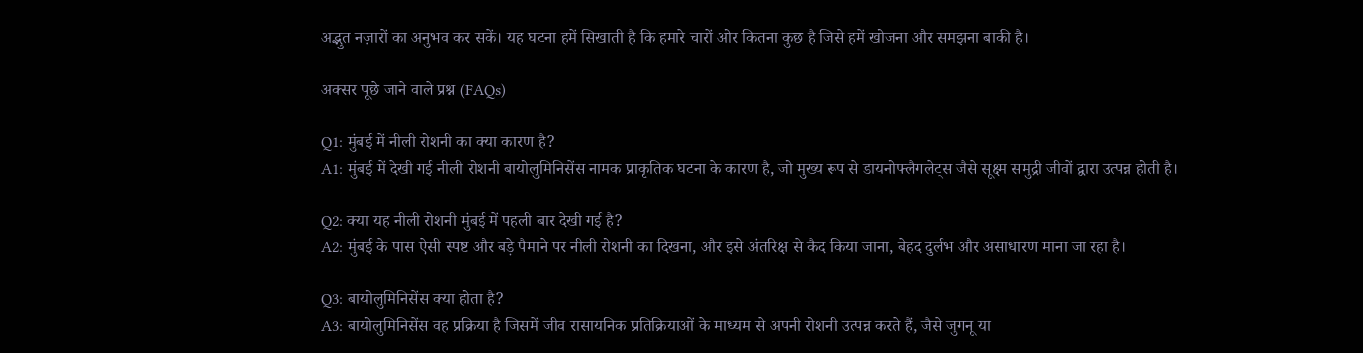अद्भुत नज़ारों का अनुभव कर सकें। यह घटना हमें सिखाती है कि हमारे चारों ओर कितना कुछ है जिसे हमें खोजना और समझना बाकी है।

अक्सर पूछे जाने वाले प्रश्न (FAQs)

Q1: मुंबई में नीली रोशनी का क्या कारण है?
A1: मुंबई में देखी गई नीली रोशनी बायोलुमिनिसेंस नामक प्राकृतिक घटना के कारण है, जो मुख्य रूप से डायनोफ्लैगलेट्स जैसे सूक्ष्म समुद्री जीवों द्वारा उत्पन्न होती है।

Q2: क्या यह नीली रोशनी मुंबई में पहली बार देखी गई है?
A2: मुंबई के पास ऐसी स्पष्ट और बड़े पैमाने पर नीली रोशनी का दिखना, और इसे अंतरिक्ष से कैद किया जाना, बेहद दुर्लभ और असाधारण माना जा रहा है।

Q3: बायोलुमिनिसेंस क्या होता है?
A3: बायोलुमिनिसेंस वह प्रक्रिया है जिसमें जीव रासायनिक प्रतिक्रियाओं के माध्यम से अपनी रोशनी उत्पन्न करते हैं, जैसे जुगनू या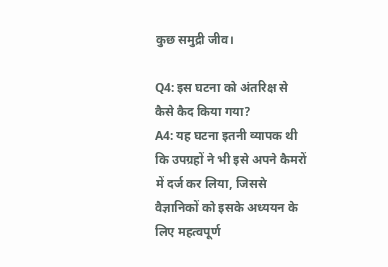कुछ समुद्री जीव।

Q4: इस घटना को अंतरिक्ष से कैसे कैद किया गया?
A4: यह घटना इतनी व्यापक थी कि उपग्रहों ने भी इसे अपने कैमरों में दर्ज कर लिया, जिससे वैज्ञानिकों को इसके अध्ययन के लिए महत्वपूर्ण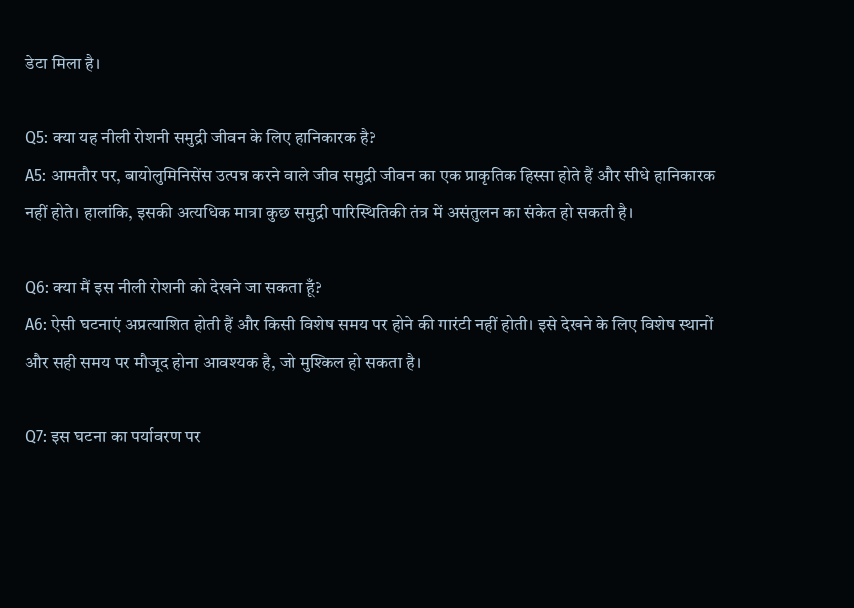डेटा मिला है।

Q5: क्या यह नीली रोशनी समुद्री जीवन के लिए हानिकारक है?
A5: आमतौर पर, बायोलुमिनिसेंस उत्पन्न करने वाले जीव समुद्री जीवन का एक प्राकृतिक हिस्सा होते हैं और सीधे हानिकारक नहीं होते। हालांकि, इसकी अत्यधिक मात्रा कुछ समुद्री पारिस्थितिकी तंत्र में असंतुलन का संकेत हो सकती है।

Q6: क्या मैं इस नीली रोशनी को देखने जा सकता हूँ?
A6: ऐसी घटनाएं अप्रत्याशित होती हैं और किसी विशेष समय पर होने की गारंटी नहीं होती। इसे देखने के लिए विशेष स्थानों और सही समय पर मौजूद होना आवश्यक है, जो मुश्किल हो सकता है।

Q7: इस घटना का पर्यावरण पर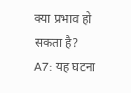क्या प्रभाव हो सकता है?
A7: यह घटना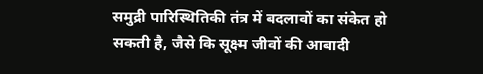समुद्री पारिस्थितिकी तंत्र में बदलावों का संकेत हो सकती है, जैसे कि सूक्ष्म जीवों की आबादी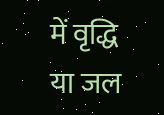में वृद्धि या जल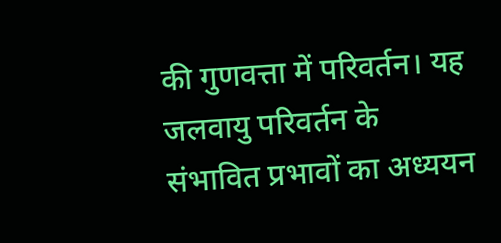की गुणवत्ता में परिवर्तन। यह जलवायु परिवर्तन के संभावित प्रभावों का अध्ययन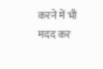करने में भी मदद कर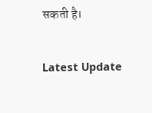सकती है।

Latest Update